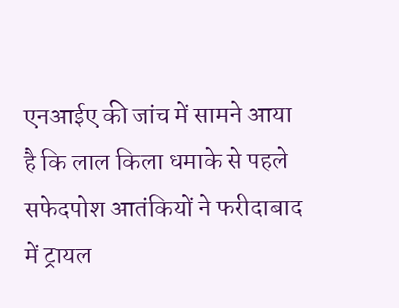एनआईए की जांच में सामने आया है कि लाल किला धमाके से पहले सफेदपोश आतंकियों ने फरीदाबाद में ट्रायल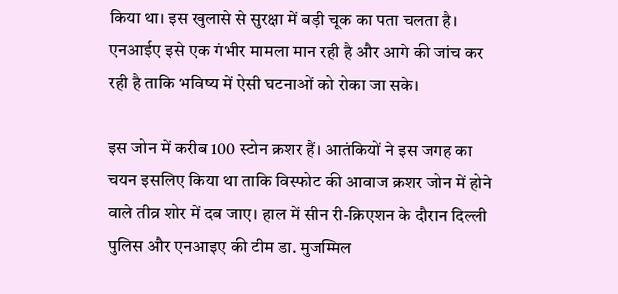किया था। इस खुलासे से सुरक्षा में बड़ी चूक का पता चलता है। एनआईए इसे एक गंभीर मामला मान रही है और आगे की जांच कर रही है ताकि भविष्य में ऐसी घटनाओं को रोका जा सके।

इस जोन में करीब 100 स्टोन क्रशर हैं। आतंकियों ने इस जगह का चयन इसलिए किया था ताकि विस्फोट की आवाज क्रशर जोन में होने वाले तीव्र शोर में दब जाए। हाल में सीन री-क्रिएशन के दौरान दिल्ली पुलिस और एनआइए की टीम डा. मुजम्मिल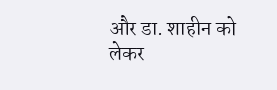और डा. शाहीन को लेकर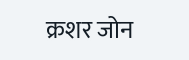क्रशर जोन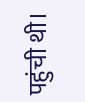पहुंची थी।